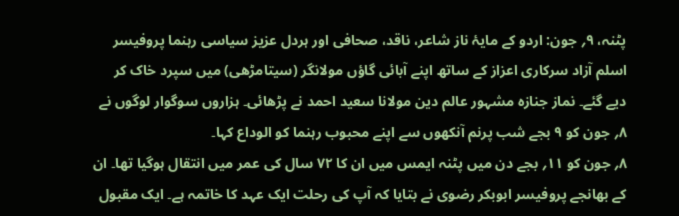پٹنہ، ۹؍ جون: اردو کے مایۂ ناز شاعر، ناقد، صحافی اور ہردل عزیز سیاسی رہنما پروفیسر اسلم آزاد سرکاری اعزاز کے ساتھ اپنے آبائی گاؤں مولانگر (سیتامڑھی) میں سپرد خاک کر دیے گئے۔ نماز جنازہ مشہور عالم دین مولانا سعید احمد نے پڑھائی۔ ہزاروں سوگوار لوگوں نے ۸؍ جون کو ۹ بجے شب پرنم آنکھوں سے اپنے محبوب رہنما کو الوداع کہا۔
۸؍ جون کو ۱۱؍ بجے دن میں پٹنہ ایمس میں ان کا ۷۲ سال کی عمر میں انتقال ہوگیا تھا۔ ان کے بھانجے پروفیسر ابوبکر رضوی نے بتایا کہ آپ کی رحلت ایک عہد کا خاتمہ ہے۔ ایک مقبول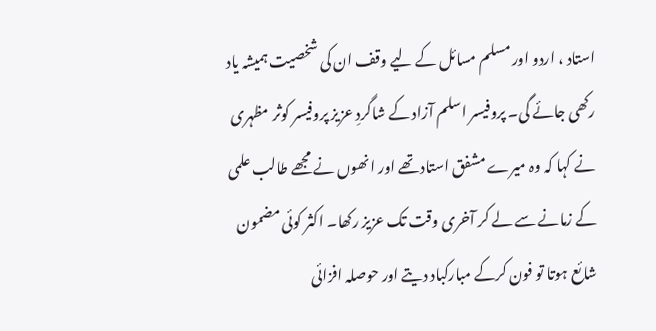استاد ، اردو اور مسلم مسائل کے لیے وقف ان کی شخصیت ہمیشہ یاد رکھی جائے گی۔ پروفیسر اسلم آزاد کے شاگردِ عزیز پروفیسر کوثر مظہری نے کہا کہ وہ میرے مشفق استاد تھے اور انھوں نے مجھے طالب علمی کے زمانے سے لے کر آخری وقت تک عزیز رکھا۔ اکثر کوئی مضمون شائع ہوتا تو فون کرکے مبارکباد دیتے اور حوصلہ افزائی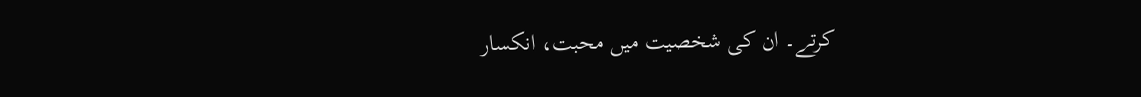کرتے۔ ان کی شخصیت میں محبت، انکسار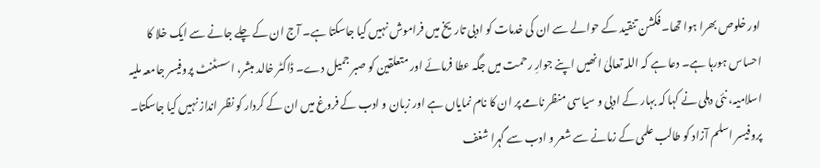اور خلوص بھرا ہوا تھا۔ فکشن تنقید کے حوالے سے ان کی خدمات کو ادبی تاریخ میں فراموش نہیں کیا جاسکتا ہے۔ آج ان کے چلے جانے سے ایک خلا کا احساس ہورہا ہے۔ دعا ہے کہ اللہ تعالیٰ انھیں اپنے جوارِ رحمت میں جگہ عطا فرمائے اور متعلقین کو صبر جمیل دے۔ ڈاکٹر خالد مبشر، اسسٹنٹ پروفیسر جامعہ ملیہ اسلامیہ، نئی دہلی نے کہا کہ بہار کے ادبی و سیاسی منظر نامے پر ان کا نام نمایاں ہے اور زبان و ادب کے فروغ میں ان کے کردار کو نظر انداز نہیں کیا جاسکتا۔
پروفیسر اسلم آزاد کو طالب علمی کے زمانے سے شعر و ادب سے گہرا شغف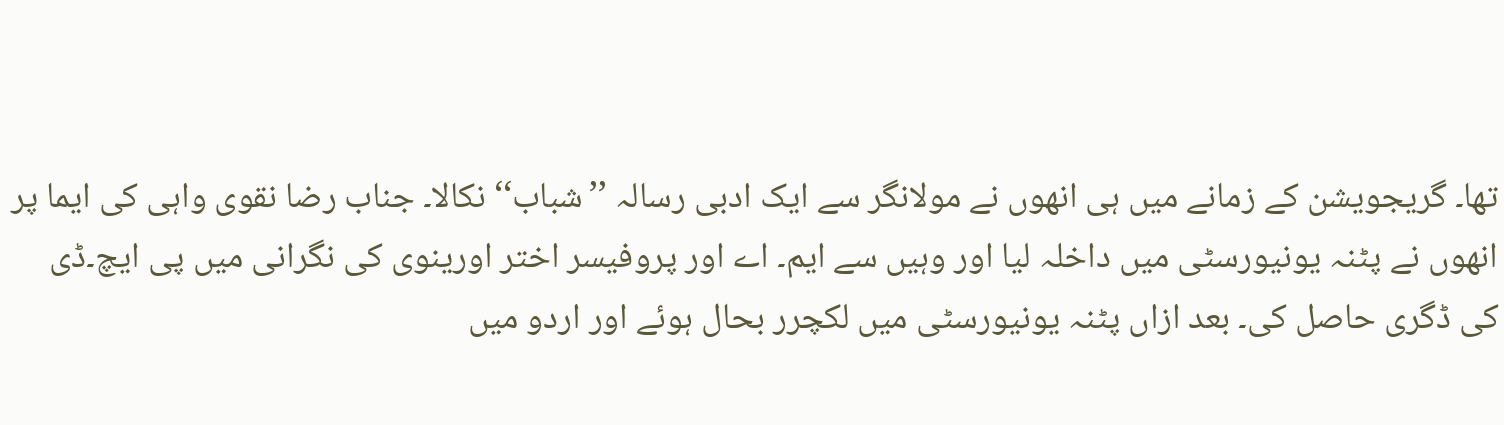تھا۔ گریجویشن کے زمانے میں ہی انھوں نے مولانگر سے ایک ادبی رسالہ ’’شباب‘‘ نکالا۔ جناب رضا نقوی واہی کی ایما پر انھوں نے پٹنہ یونیورسٹی میں داخلہ لیا اور وہیں سے ایم۔ اے اور پروفیسر اختر اورینوی کی نگرانی میں پی ایچ۔ڈی کی ڈگری حاصل کی۔ بعد ازاں پٹنہ یونیورسٹی میں لکچرر بحال ہوئے اور اردو میں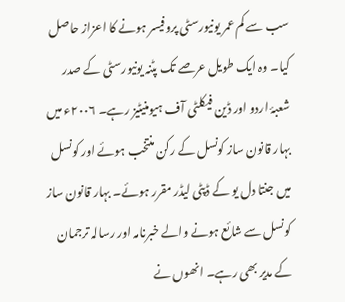سب سے کم عمر یونیورسٹی پروفیسر ہونے کا اعزاز حاصل کیا۔ وہ ایک طویل عرصے تک پٹنہ یونیورسٹی کے صدر شعبۂ اردو اور ڈین فیکلٹی آف ہیومنیٹیز رہے۔ ۲۰۰۶ء میں بہار قانون ساز کونسل کے رکن منتخب ہوئے اور کونسل میں جنتا دل یو کے ڈپٹی لیڈر مقرر ہوئے۔ بہار قانون ساز کونسل سے شائع ہونے والے خبرنامہ اور رسالہ ترجمان کے مدیر بھی رہے۔ انھوں نے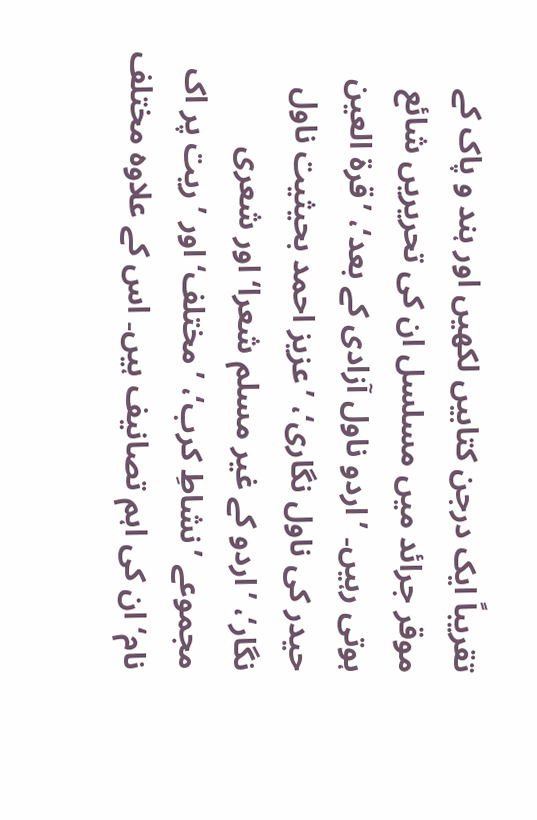تقریباً ایک درجن کتابیں لکھیں اور ہند و پاک کے موقر جرائد میں مسلسل ان کی تحریریں شائع ہوتی رہیں۔ ’اردو ناول آزادی کے بعد‘، ’قرۃ العین حیدر کی ناول نگاری‘، ’عزیز احمد بحیثیت ناول نگار‘، ’اردو کے غیر مسلم شعرا‘ اور شعری مجموعے ’نشاطِ کرب‘، ’مختلف‘ اور ’ریت پر اک نام‘ ان کی اہم تصانیف ہیں۔ اس کے علاوہ مختلف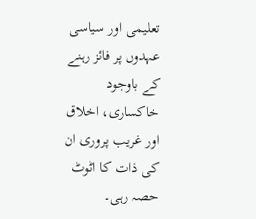تعلیمی اور سیاسی عہدوں پر فائز رہنے کے باوجود خاکساری، اخلاق اور غریب پروری ان کی ذات کا اٹوٹ حصہ رہی۔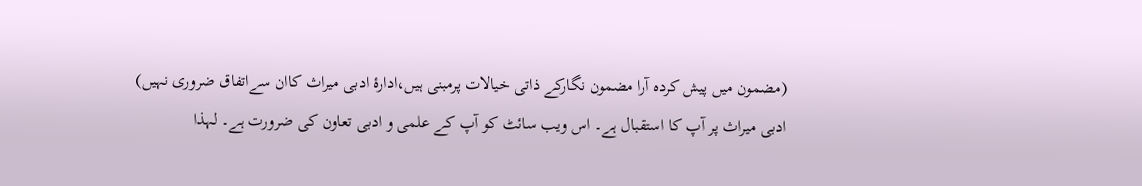(مضمون میں پیش کردہ آرا مضمون نگارکے ذاتی خیالات پرمبنی ہیں،ادارۂ ادبی میراث کاان سےاتفاق ضروری نہیں)
ادبی میراث پر آپ کا استقبال ہے۔ اس ویب سائٹ کو آپ کے علمی و ادبی تعاون کی ضرورت ہے۔ لہذا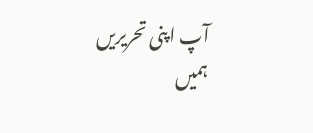آپ اپنی تحریریں ہمیں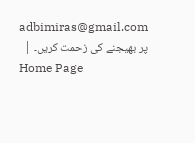adbimiras@gmail.com پر بھیجنے کی زحمت کریں۔ |
Home Page